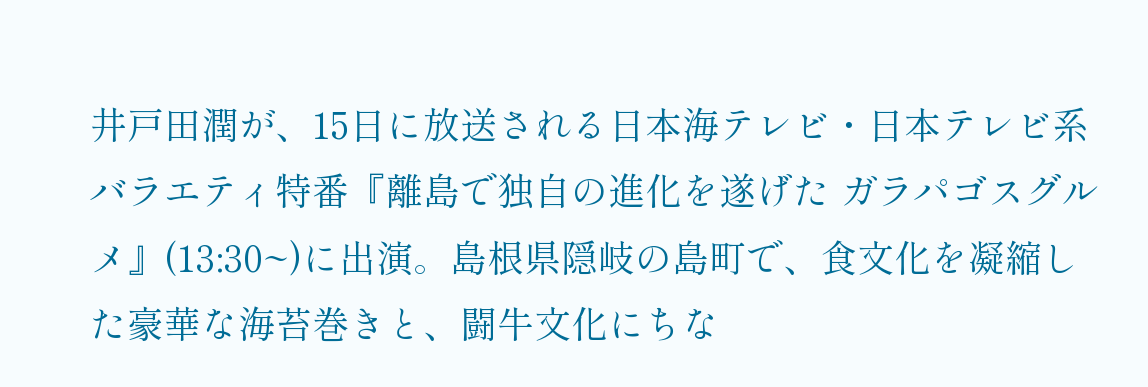井戸田潤が、15日に放送される日本海テレビ・日本テレビ系バラエティ特番『離島で独自の進化を遂げた ガラパゴスグルメ』(13:30~)に出演。島根県隠岐の島町で、食文化を凝縮した豪華な海苔巻きと、闘牛文化にちな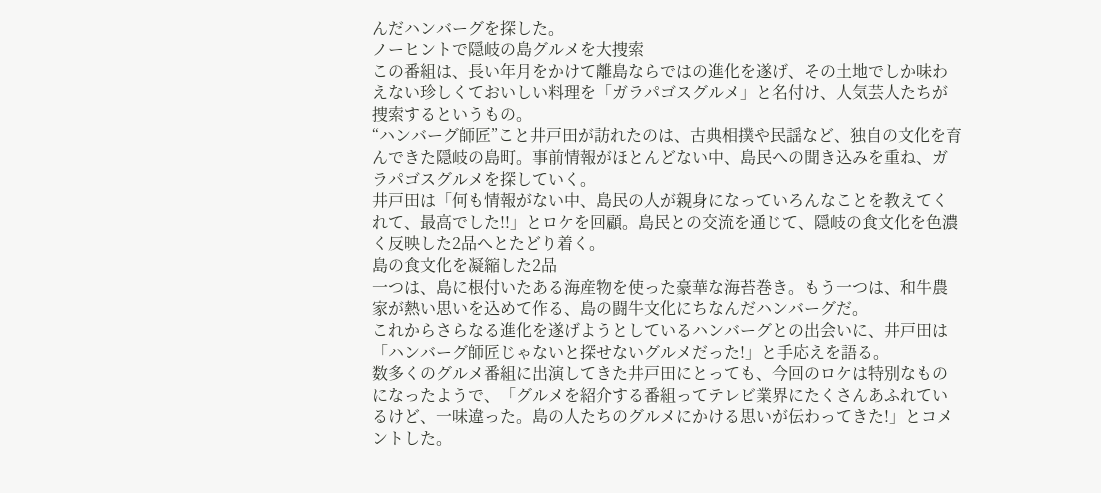んだハンバーグを探した。
ノーヒントで隠岐の島グルメを大捜索
この番組は、長い年月をかけて離島ならではの進化を遂げ、その土地でしか味わえない珍しくておいしい料理を「ガラパゴスグルメ」と名付け、人気芸人たちが捜索するというもの。
“ハンバーグ師匠”こと井戸田が訪れたのは、古典相撲や民謡など、独自の文化を育んできた隠岐の島町。事前情報がほとんどない中、島民への聞き込みを重ね、ガラパゴスグルメを探していく。
井戸田は「何も情報がない中、島民の人が親身になっていろんなことを教えてくれて、最高でした!!」とロケを回顧。島民との交流を通じて、隠岐の食文化を色濃く反映した2品へとたどり着く。
島の食文化を凝縮した2品
一つは、島に根付いたある海産物を使った豪華な海苔巻き。もう一つは、和牛農家が熱い思いを込めて作る、島の闘牛文化にちなんだハンバーグだ。
これからさらなる進化を遂げようとしているハンバーグとの出会いに、井戸田は「ハンバーグ師匠じゃないと探せないグルメだった!」と手応えを語る。
数多くのグルメ番組に出演してきた井戸田にとっても、今回のロケは特別なものになったようで、「グルメを紹介する番組ってテレビ業界にたくさんあふれているけど、一味違った。島の人たちのグルメにかける思いが伝わってきた!」とコメントした。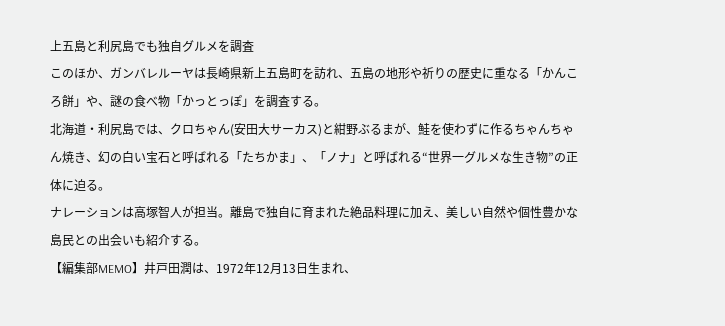上五島と利尻島でも独自グルメを調査
このほか、ガンバレルーヤは長崎県新上五島町を訪れ、五島の地形や祈りの歴史に重なる「かんころ餅」や、謎の食べ物「かっとっぽ」を調査する。
北海道・利尻島では、クロちゃん(安田大サーカス)と紺野ぶるまが、鮭を使わずに作るちゃんちゃん焼き、幻の白い宝石と呼ばれる「たちかま」、「ノナ」と呼ばれる“世界一グルメな生き物”の正体に迫る。
ナレーションは高塚智人が担当。離島で独自に育まれた絶品料理に加え、美しい自然や個性豊かな島民との出会いも紹介する。
【編集部MEMO】井戸田潤は、1972年12月13日生まれ、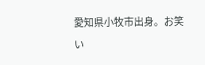愛知県小牧市出身。お笑い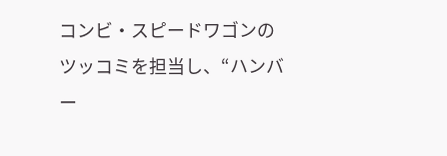コンビ・スピードワゴンのツッコミを担当し、“ハンバー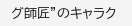グ師匠”のキャラク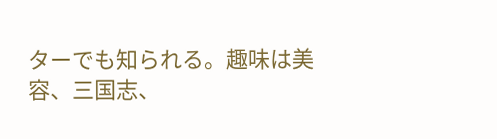ターでも知られる。趣味は美容、三国志、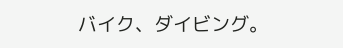バイク、ダイビング。